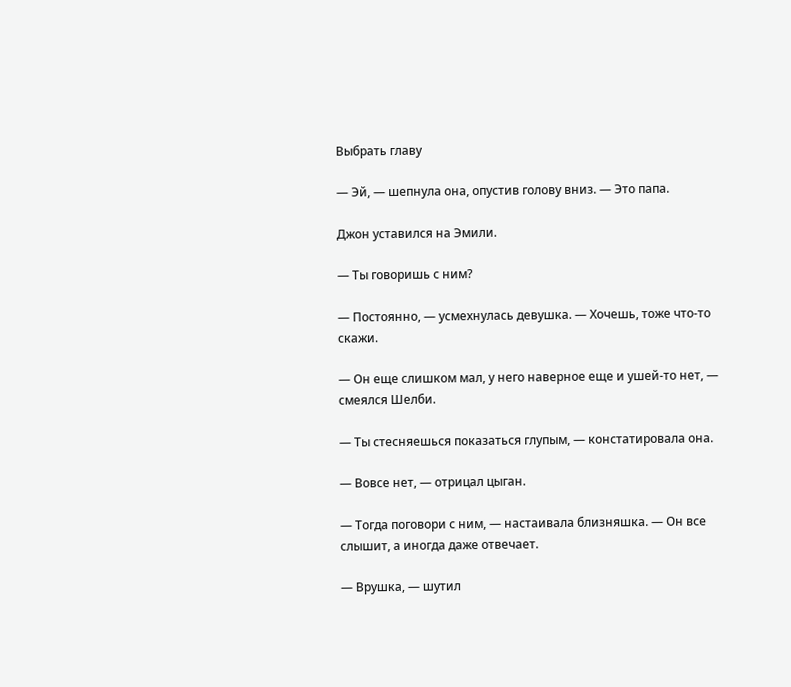Выбрать главу

— Эй, — шепнула она, опустив голову вниз. — Это папа.

Джон уставился на Эмили.

— Ты говоришь с ним?

— Постоянно, — усмехнулась девушка. — Хочешь, тоже что-то скажи.

— Он еще слишком мал, у него наверное еще и ушей-то нет, — смеялся Шелби.

— Ты стесняешься показаться глупым, — констатировала она.

— Вовсе нет, — отрицал цыган.

— Тогда поговори с ним, — настаивала близняшка. — Он все слышит, а иногда даже отвечает.

— Врушка, — шутил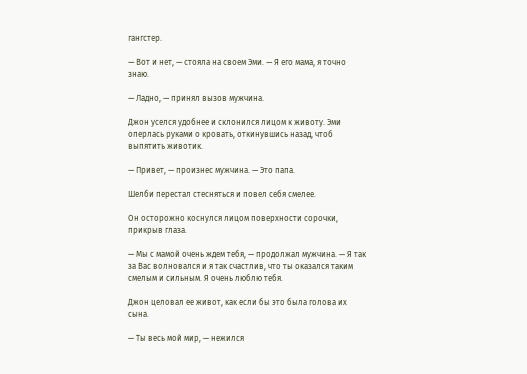гангстер.

— Вот и нет, — стояла на своем Эми. — Я его мама, я точно знаю.

— Ладно, — принял вызов мужчина.

Джон уселся удобнее и склонился лицом к животу. Эми оперлась руками о кровать, откинувшись назад, чтоб выпятить животик.

— Привет, — произнес мужчина. — Это папа.

Шелби перестал стесняться и повел себя смелее.

Он осторожно коснулся лицом поверхности сорочки, прикрыв глаза.

— Мы с мамой очень ждем тебя, — продолжал мужчина. — Я так за Вас волновался и я так счастлив, что ты оказался таким смелым и сильным. Я очень люблю тебя.

Джон целовал ее живот, как если бы это была голова их сына.

— Ты весь мой мир, — нежился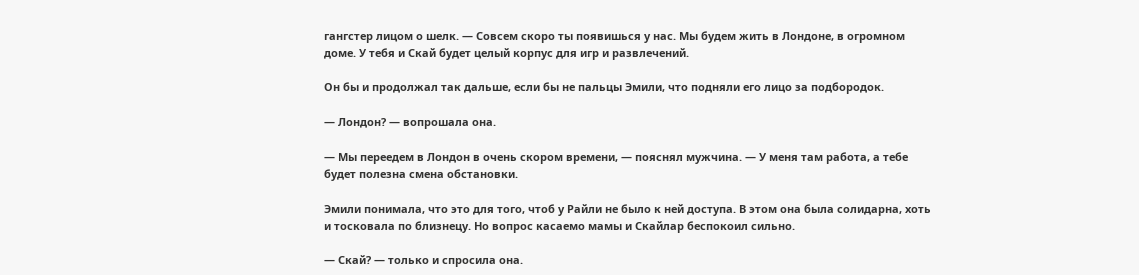гангстер лицом о шелк. — Совсем скоро ты появишься у нас. Мы будем жить в Лондоне, в огромном доме. У тебя и Скай будет целый корпус для игр и развлечений.

Он бы и продолжал так дальше, если бы не пальцы Эмили, что подняли его лицо за подбородок.

— Лондон? — вопрошала она.

— Мы переедем в Лондон в очень скором времени, — пояснял мужчина. — У меня там работа, а тебе будет полезна смена обстановки.

Эмили понимала, что это для того, чтоб у Райли не было к ней доступа. В этом она была солидарна, хоть и тосковала по близнецу. Но вопрос касаемо мамы и Скайлар беспокоил сильно.

— Скай? — только и спросила она.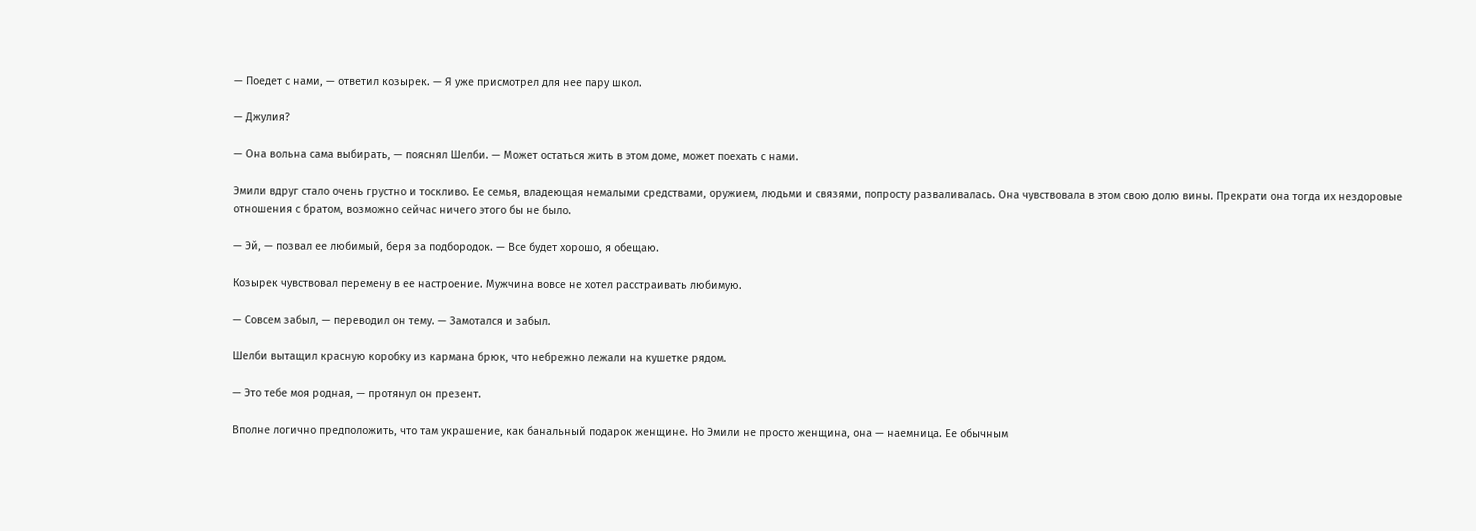— Поедет с нами, — ответил козырек. — Я уже присмотрел для нее пару школ.

— Джулия?

— Она вольна сама выбирать, — пояснял Шелби. — Может остаться жить в этом доме, может поехать с нами.

Эмили вдруг стало очень грустно и тоскливо. Ее семья, владеющая немалыми средствами, оружием, людьми и связями, попросту разваливалась. Она чувствовала в этом свою долю вины. Прекрати она тогда их нездоровые отношения с братом, возможно сейчас ничего этого бы не было.

— Эй, — позвал ее любимый, беря за подбородок. — Все будет хорошо, я обещаю.

Козырек чувствовал перемену в ее настроение. Мужчина вовсе не хотел расстраивать любимую.

— Совсем забыл, — переводил он тему. — Замотался и забыл.

Шелби вытащил красную коробку из кармана брюк, что небрежно лежали на кушетке рядом.

— Это тебе моя родная, — протянул он презент.

Вполне логично предположить, что там украшение, как банальный подарок женщине. Но Эмили не просто женщина, она — наемница. Ее обычным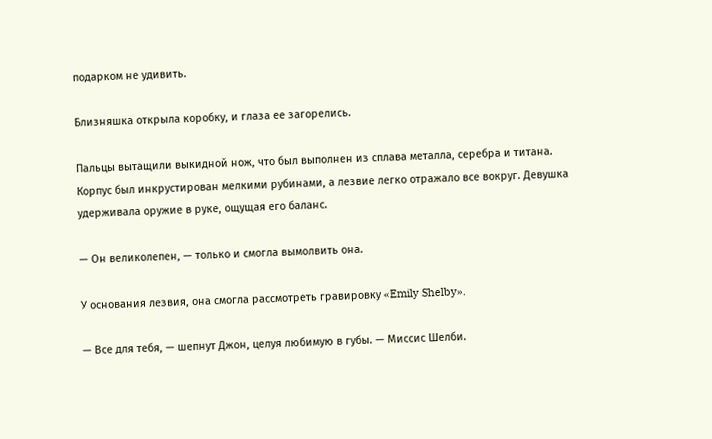подарком не удивить.

Близняшка открыла коробку, и глаза ее загорелись.

Пальцы вытащили выкидной нож, что был выполнен из сплава металла, серебра и титана. Корпус был инкрустирован мелкими рубинами, а лезвие легко отражало все вокруг. Девушка удерживала оружие в руке, ощущая его баланс.

— Он великолепен, — только и смогла вымолвить она.

У основания лезвия, она смогла рассмотреть гравировку «Emily Shelby».

— Все для тебя, — шепнут Джон, целуя любимую в губы. — Миссис Шелби.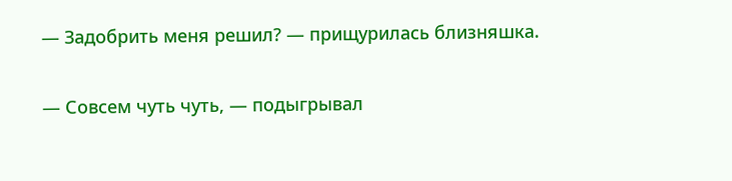— Задобрить меня решил? — прищурилась близняшка.

— Совсем чуть чуть, — подыгрывал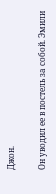Джон.

Он уводил ее в постель за собой. Эмили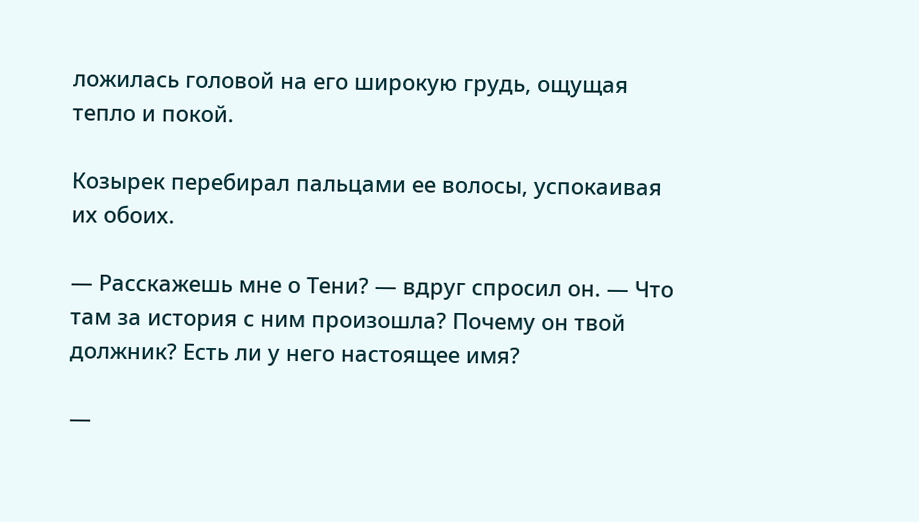ложилась головой на его широкую грудь, ощущая тепло и покой.

Козырек перебирал пальцами ее волосы, успокаивая их обоих.

— Расскажешь мне о Тени? — вдруг спросил он. — Что там за история с ним произошла? Почему он твой должник? Есть ли у него настоящее имя?

—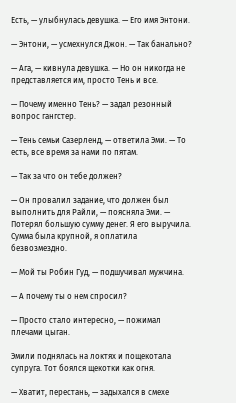Есть, — улыбнулась девушка. — Его имя Энтони.

— Энтони, — усмехнулся Джон. — Так банально?

— Ага, — кивнула девушка. — Но он никогда не представляется им, просто Тень и все.

— Почему именно Тень? — задал резонный вопрос гангстер.

— Тень семьи Сазерленд, — ответила Эми. — То есть, все время за нами по пятам.

— Так за что он тебе должен?

— Он провалил задание, что должен был выполнить для Райли, — поясняла Эми. — Потерял большую сумму денег. Я его выручила. Сумма была крупной, я оплатила безвозмездно.

— Мой ты Робин Гуд, — подшучивал мужчина.

— А почему ты о нем спросил?

— Просто стало интересно, — пожимал плечами цыган.

Эмили поднялась на локтях и пощекотала супруга. Тот боялся щекотки как огня.

— Хватит, перестань, — задыхался в смехе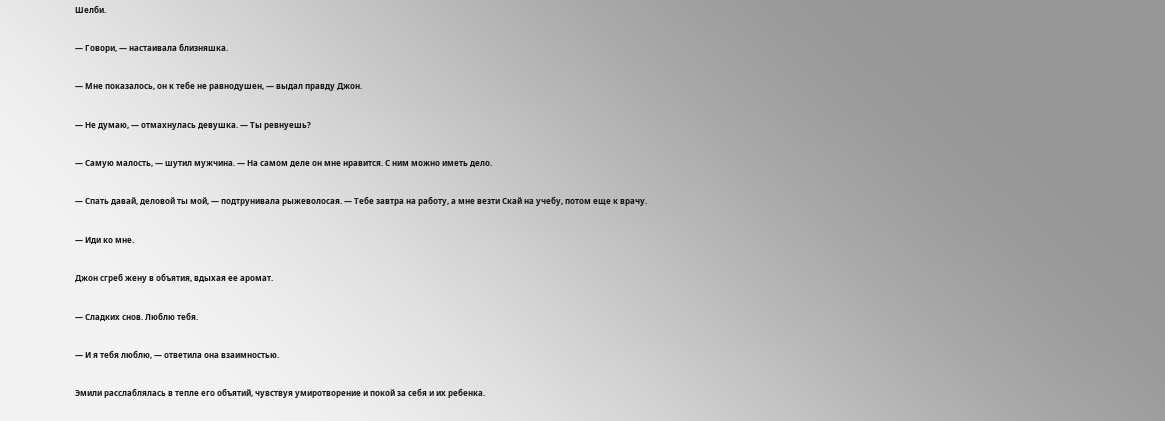Шелби.

— Говори, — настаивала близняшка.

— Мне показалось, он к тебе не равнодушен, — выдал правду Джон.

— Не думаю, — отмахнулась девушка. — Ты ревнуешь?

— Самую малость, — шутил мужчина. — На самом деле он мне нравится. С ним можно иметь дело.

— Спать давай, деловой ты мой, — подтрунивала рыжеволосая. — Тебе завтра на работу, а мне везти Скай на учебу, потом еще к врачу.

— Иди ко мне.

Джон сгреб жену в объятия, вдыхая ее аромат.

— Сладких снов. Люблю тебя.

— И я тебя люблю, — ответила она взаимностью.

Эмили расслаблялась в тепле его объятий, чувствуя умиротворение и покой за себя и их ребенка.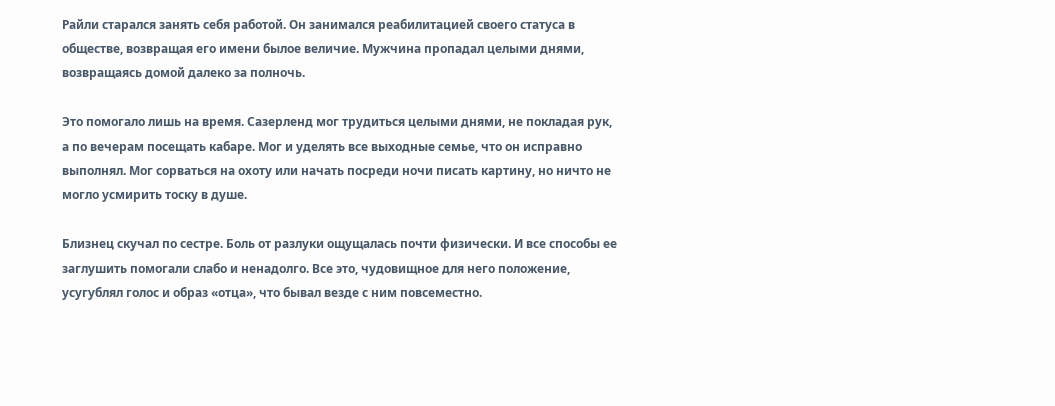Райли старался занять себя работой. Он занимался реабилитацией своего статуса в обществе, возвращая его имени былое величие. Мужчина пропадал целыми днями, возвращаясь домой далеко за полночь.

Это помогало лишь на время. Сазерленд мог трудиться целыми днями, не покладая рук, а по вечерам посещать кабаре. Мог и уделять все выходные семье, что он исправно выполнял. Мог сорваться на охоту или начать посреди ночи писать картину, но ничто не могло усмирить тоску в душе.

Близнец скучал по сестре. Боль от разлуки ощущалась почти физически. И все способы ее заглушить помогали слабо и ненадолго. Все это, чудовищное для него положение, усугублял голос и образ «отца», что бывал везде с ним повсеместно.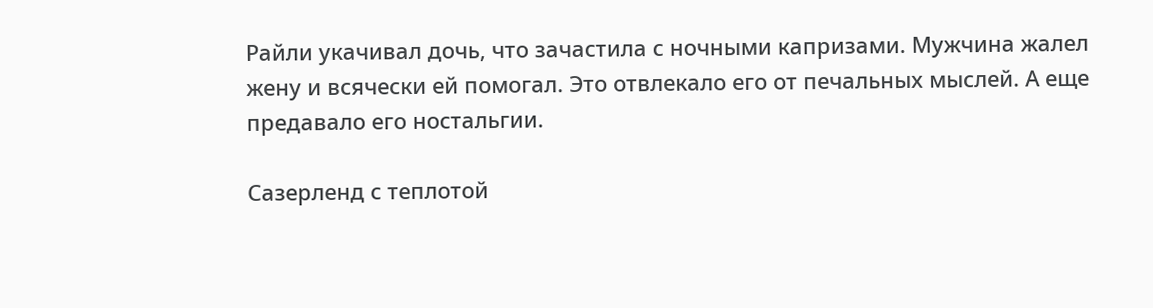Райли укачивал дочь, что зачастила с ночными капризами. Мужчина жалел жену и всячески ей помогал. Это отвлекало его от печальных мыслей. А еще предавало его ностальгии.

Сазерленд с теплотой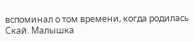вспоминал о том времени, когда родилась Скай. Малышка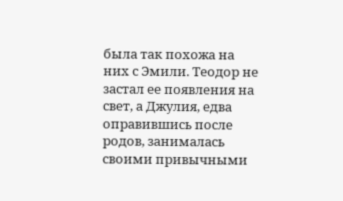была так похожа на них с Эмили. Теодор не застал ее появления на свет, а Джулия, едва оправившись после родов, занималась своими привычными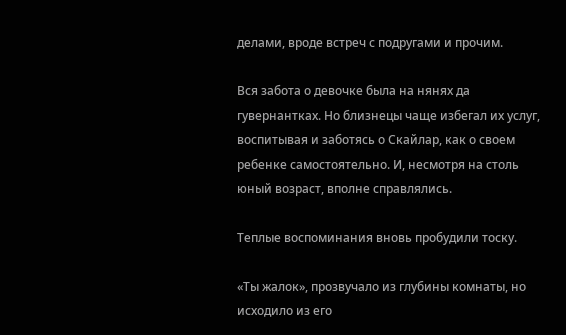делами, вроде встреч с подругами и прочим.

Вся забота о девочке была на нянях да гувернантках. Но близнецы чаще избегал их услуг, воспитывая и заботясь о Скайлар, как о своем ребенке самостоятельно. И, несмотря на столь юный возраст, вполне справлялись.

Теплые воспоминания вновь пробудили тоску.

«Ты жалок», прозвучало из глубины комнаты, но исходило из его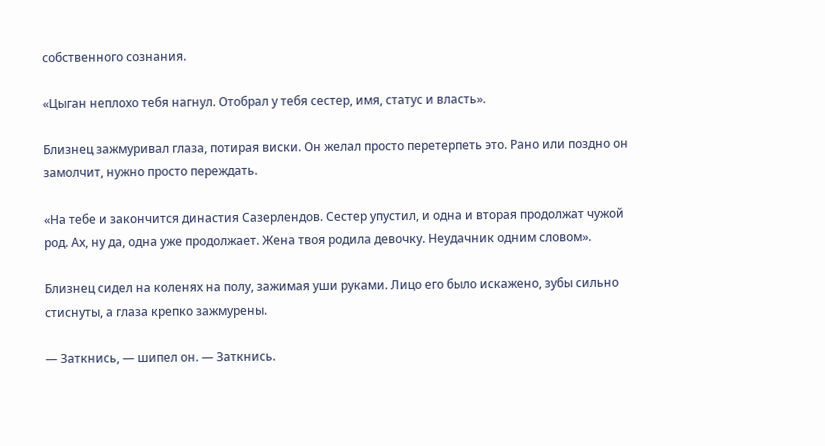собственного сознания.

«Цыган неплохо тебя нагнул. Отобрал у тебя сестер, имя, статус и власть».

Близнец зажмуривал глаза, потирая виски. Он желал просто перетерпеть это. Рано или поздно он замолчит, нужно просто переждать.

«На тебе и закончится династия Сазерлендов. Сестер упустил, и одна и вторая продолжат чужой род. Ах, ну да, одна уже продолжает. Жена твоя родила девочку. Неудачник одним словом».

Близнец сидел на коленях на полу, зажимая уши руками. Лицо его было искажено, зубы сильно стиснуты, а глаза крепко зажмурены.

— Заткнись, — шипел он. — Заткнись.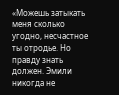«Можешь затыкать меня сколько угодно, несчастное ты отродье. Но правду знать должен. Эмили никогда не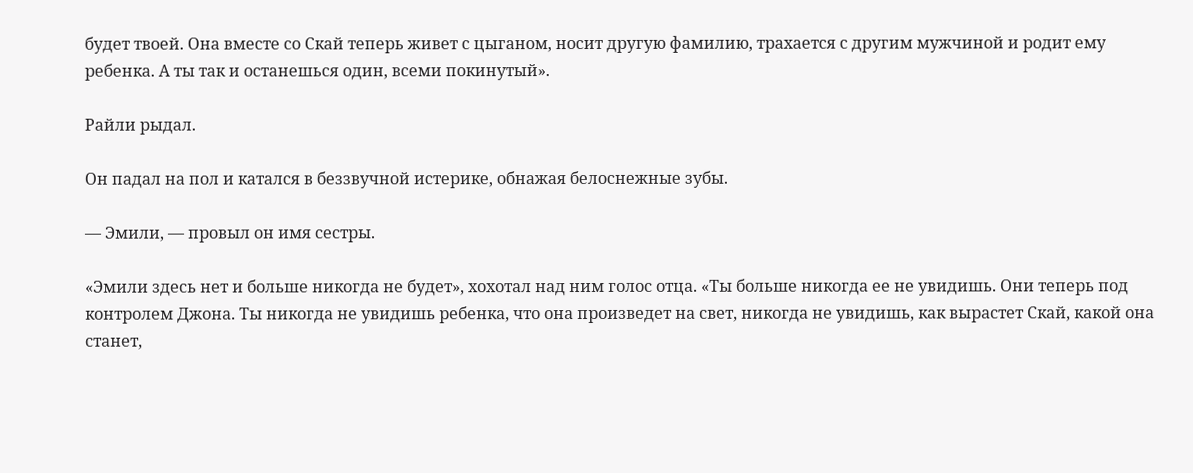будет твоей. Она вместе со Скай теперь живет с цыганом, носит другую фамилию, трахается с другим мужчиной и родит ему ребенка. А ты так и останешься один, всеми покинутый».

Райли рыдал.

Он падал на пол и катался в беззвучной истерике, обнажая белоснежные зубы.

— Эмили, — провыл он имя сестры.

«Эмили здесь нет и больше никогда не будет», хохотал над ним голос отца. «Ты больше никогда ее не увидишь. Они теперь под контролем Джона. Ты никогда не увидишь ребенка, что она произведет на свет, никогда не увидишь, как вырастет Скай, какой она станет,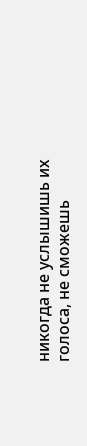никогда не услышишь их голоса, не сможешь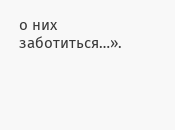о них заботиться…».